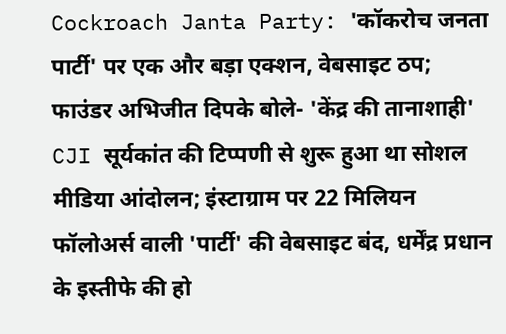Cockroach Janta Party: 'कॉकरोच जनता पार्टी' पर एक और बड़ा एक्शन, वेबसाइट ठप; फाउंडर अभिजीत दिपके बोले- 'केंद्र की तानाशाही'
CJI सूर्यकांत की टिप्पणी से शुरू हुआ था सोशल मीडिया आंदोलन; इंस्टाग्राम पर 22 मिलियन फॉलोअर्स वाली 'पार्टी' की वेबसाइट बंद, धर्मेंद्र प्रधान के इस्तीफे की हो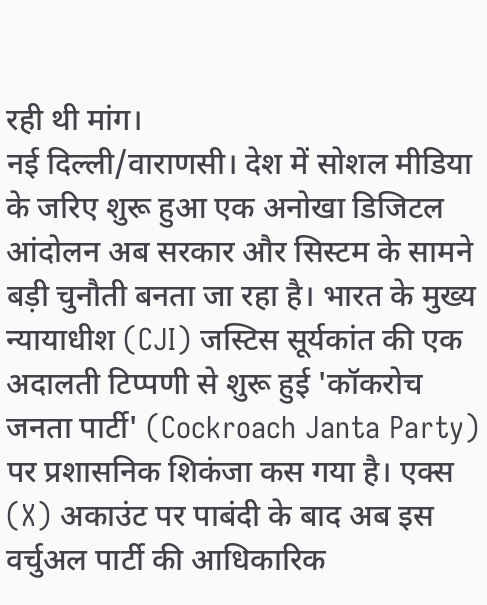रही थी मांग।
नई दिल्ली/वाराणसी। देश में सोशल मीडिया के जरिए शुरू हुआ एक अनोखा डिजिटल आंदोलन अब सरकार और सिस्टम के सामने बड़ी चुनौती बनता जा रहा है। भारत के मुख्य न्यायाधीश (CJI) जस्टिस सूर्यकांत की एक अदालती टिप्पणी से शुरू हुई 'कॉकरोच जनता पार्टी' (Cockroach Janta Party) पर प्रशासनिक शिकंजा कस गया है। एक्स (X) अकाउंट पर पाबंदी के बाद अब इस वर्चुअल पार्टी की आधिकारिक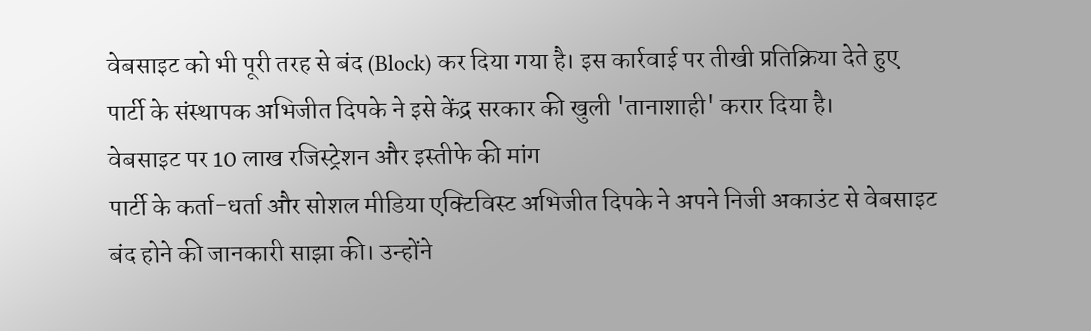वेबसाइट को भी पूरी तरह से बंद (Block) कर दिया गया है। इस कार्रवाई पर तीखी प्रतिक्रिया देते हुए पार्टी के संस्थापक अभिजीत दिपके ने इसे केंद्र सरकार की खुली 'तानाशाही' करार दिया है।
वेबसाइट पर 10 लाख रजिस्ट्रेशन और इस्तीफे की मांग
पार्टी के कर्ता-धर्ता और सोशल मीडिया एक्टिविस्ट अभिजीत दिपके ने अपने निजी अकाउंट से वेबसाइट बंद होने की जानकारी साझा की। उन्होंने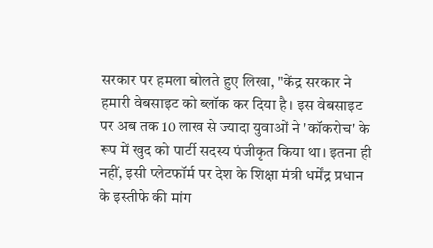सरकार पर हमला बोलते हुए लिखा, "केंद्र सरकार ने हमारी वेबसाइट को ब्लॉक कर दिया है। इस वेबसाइट पर अब तक 10 लाख से ज्यादा युवाओं ने 'कॉकरोच' के रूप में खुद को पार्टी सदस्य पंजीकृत किया था। इतना ही नहीं, इसी प्लेटफॉर्म पर देश के शिक्षा मंत्री धर्मेंद्र प्रधान के इस्तीफे की मांग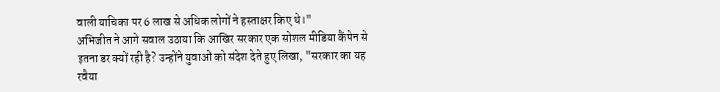वाली याचिका पर 6 लाख से अधिक लोगों ने हस्ताक्षर किए थे।"
अभिजीत ने आगे सवाल उठाया कि आखिर सरकार एक सोशल मीडिया कैंपेन से इतना डर क्यों रही है? उन्होंने युवाओं को संदेश देते हुए लिखा, "सरकार का यह रवैया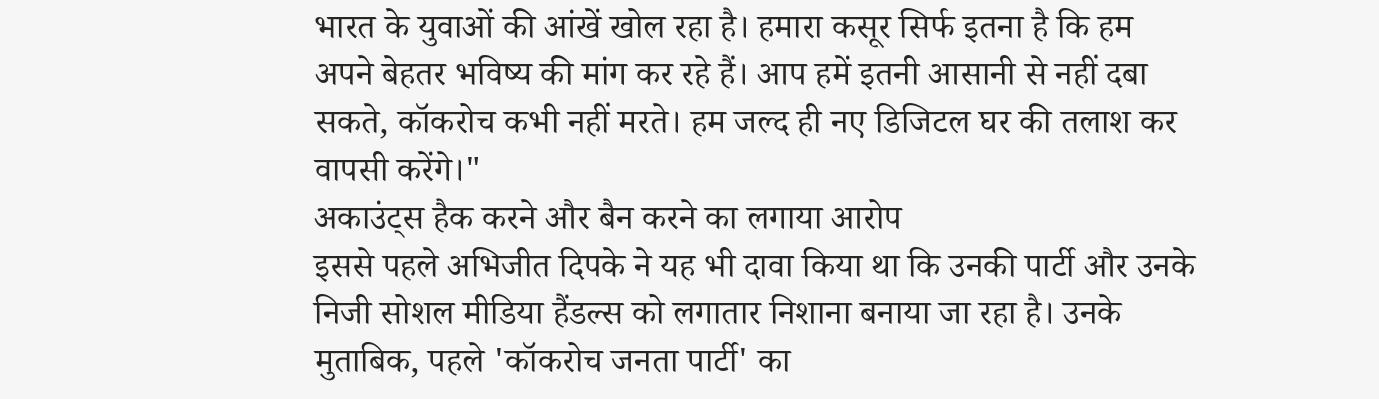भारत के युवाओं की आंखें खोल रहा है। हमारा कसूर सिर्फ इतना है कि हम अपने बेहतर भविष्य की मांग कर रहे हैं। आप हमें इतनी आसानी से नहीं दबा सकते, कॉकरोच कभी नहीं मरते। हम जल्द ही नए डिजिटल घर की तलाश कर वापसी करेंगे।"
अकाउंट्स हैक करने और बैन करने का लगाया आरोप
इससे पहले अभिजीत दिपके ने यह भी दावा किया था कि उनकी पार्टी और उनके निजी सोशल मीडिया हैंडल्स को लगातार निशाना बनाया जा रहा है। उनके मुताबिक, पहले 'कॉकरोच जनता पार्टी' का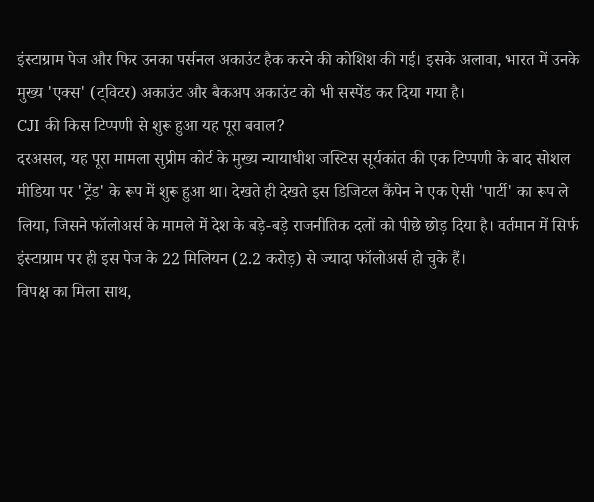इंस्टाग्राम पेज और फिर उनका पर्सनल अकाउंट हैक करने की कोशिश की गई। इसके अलावा, भारत में उनके मुख्य 'एक्स' (ट्विटर) अकाउंट और बैकअप अकाउंट को भी सस्पेंड कर दिया गया है।
CJI की किस टिप्पणी से शुरू हुआ यह पूरा बवाल?
दरअसल, यह पूरा मामला सुप्रीम कोर्ट के मुख्य न्यायाधीश जस्टिस सूर्यकांत की एक टिप्पणी के बाद सोशल मीडिया पर 'ट्रेंड' के रूप में शुरू हुआ था। देखते ही देखते इस डिजिटल कैंपेन ने एक ऐसी 'पार्टी' का रूप ले लिया, जिसने फॉलोअर्स के मामले में देश के बड़े-बड़े राजनीतिक दलों को पीछे छोड़ दिया है। वर्तमान में सिर्फ इंस्टाग्राम पर ही इस पेज के 22 मिलियन (2.2 करोड़) से ज्यादा फॉलोअर्स हो चुके हैं।
विपक्ष का मिला साथ,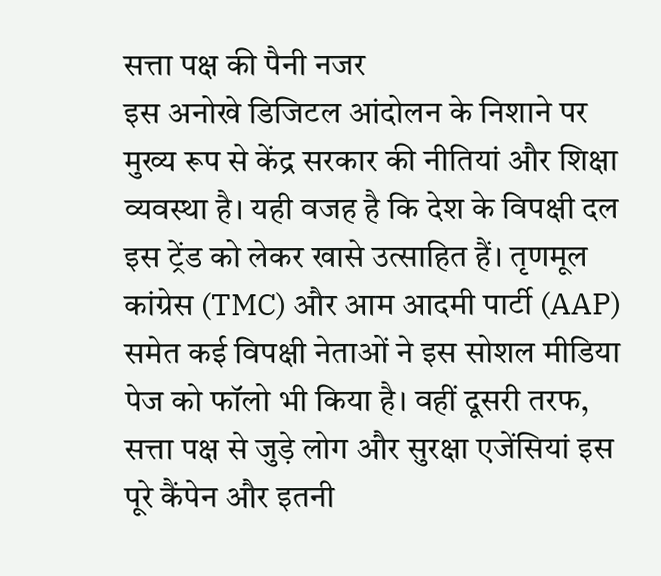सत्ता पक्ष की पैनी नजर
इस अनोखे डिजिटल आंदोलन के निशाने पर मुख्य रूप से केंद्र सरकार की नीतियां और शिक्षा व्यवस्था है। यही वजह है कि देश के विपक्षी दल इस ट्रेंड को लेकर खासे उत्साहित हैं। तृणमूल कांग्रेस (TMC) और आम आदमी पार्टी (AAP) समेत कई विपक्षी नेताओं ने इस सोशल मीडिया पेज को फॉलो भी किया है। वहीं दूसरी तरफ, सत्ता पक्ष से जुड़े लोग और सुरक्षा एजेंसियां इस पूरे कैंपेन और इतनी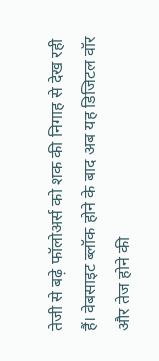तेजी से बढ़े फॉलोअर्स को शक की निगाह से देख रही हैं। वेबसाइट ब्लॉक होने के बाद अब यह डिजिटल वॉर और तेज होने की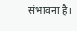संभावना है।